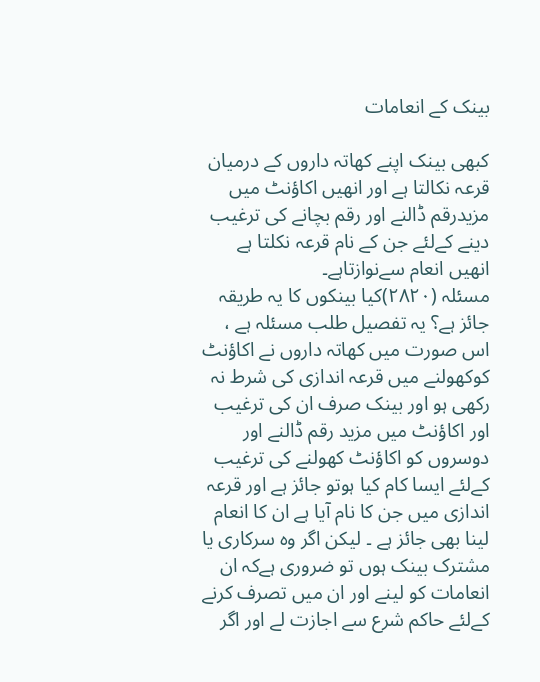بینک کے انعامات

کبھی بینک اپنے کھاتہ داروں کے درمیان قرعہ نکالتا ہے اور انھیں اکاؤنٹ میں مزیدرقم ڈالنے اور رقم بچانے کی ترغیب دینے کےلئے جن کے نام قرعہ نکلتا ہے انھیں انعام سےنوازتاہے۔
مسئلہ (۲۸۲۰)کیا بینکوں کا یہ طریقہ جائز ہے؟ یہ تفصیل طلب مسئلہ ہے ، اس صورت میں کھاتہ داروں نے اکاؤنٹ کوکھولنے میں قرعہ اندازی کی شرط نہ رکھی ہو اور بینک صرف ان کی ترغیب اور اکاؤنٹ میں مزید رقم ڈالنے اور دوسروں کو اکاؤنٹ کھولنے کی ترغیب کےلئے ایسا کام کیا ہوتو جائز ہے اور قرعہ اندازی میں جن کا نام آیا ہے ان کا انعام لینا بھی جائز ہے ۔ لیکن اگر وہ سرکاری یا مشترک بینک ہوں تو ضروری ہےکہ ان انعامات کو لینے اور ان میں تصرف کرنے کےلئے حاکم شرع سے اجازت لے اور اگر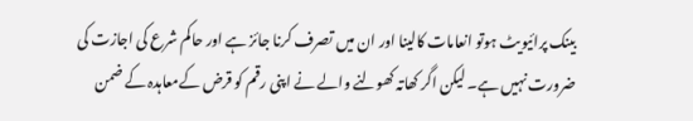بینک پرائیویٹ ہوتو انعامات کالینا اور ان میں تصرف کرنا جائز ہے اور حاکم شرع کی اجازت کی ضرورت نہیں ہے۔ لیکن اگر کھاتہ کھولنے والے نے اپنی رقم کو قرض کےمعاہدہ کے ضمن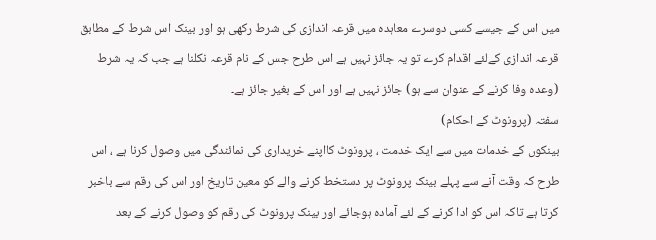میں اس کے جیسے کسی دوسرے معاہدہ میں قرعہ اندازی کی شرط رکھی ہو اور بینک اس شرط کے مطابق قرعہ اندازی کےلئے اقدام کرے تو یہ جائز نہیں ہے اس طرح جس کے نام قرعہ نکلنا ہے جب کہ یہ شرط (وعدہ وفا کرنے کے عنوان سے ہو) جائز نہیں ہے اور اس کے بغیر جائز ہے۔
سفتہ (پرونوٹ کے احکام)
بینکوں کے خدمات میں سے ایک خدمت ، پرونوٹ کااپنے خریداری کی نمائندگی میں وصول کرنا ہے ، اس طرح کہ وقت آنے سے پہلے بینک پرونوٹ پر دستخط کرنے والے کو معین تاریخ اور اس کی رقم سے باخبر کرتا ہے تاکہ اس کو ادا کرنے کے لئے آمادہ ہوجائے اور بینک پرونوٹ کی رقم کو وصول کرنے کے بعد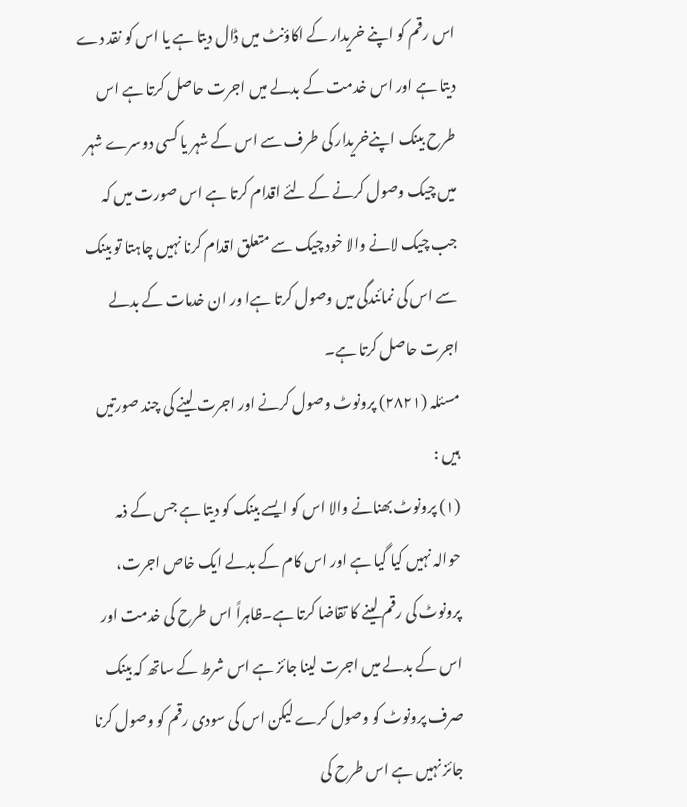اس رقم کو اپنے خریدار کے اکاؤنٹ میں ڈال دیتا ہے یا اس کو نقد دے دیتا ہے اور اس خدمت کے بدلے میں اجرت حاصل کرتا ہے اس طرح بینک اپنےخریدار کی طرف سے اس کے شہر یا کسی دوسرے شہر میں چیک وصول کرنے کے لئے اقدام کرتا ہے اس صورت میں کہ جب چیک لانے والا خود چیک سے متعلق اقدام کرنا نہیں چاہتا تو بینک سے اس کی نمائندگی میں وصول کرتا ہےا ور ان خدمات کے بدلے اجرت حاصل کرتا ہے۔
مسئلہ (۲۸۲۱) پرونوٹ وصول کرنے اور اجرت لینے کی چند صورتیں ہیں :
(۱) پرونوٹ بھنانے والا اس کو ایسے بینک کو دیتا ہے جس کے ذمہ حوالہ نہیں کیا گیا ہے اور اس کام کے بدلے ایک خاص اجرت، پرونوٹ کی رقم لینے کا تقاضا کرتا ہے۔ظاہراً اس طرح کی خدمت اور اس کے بدلے میں اجرت لینا جائز ہے اس شرط کے ساتھ کہ بینک صرف پرونوٹ کو وصول کرے لیکن اس کی سودی رقم کو وصول کرنا جائز نہیں ہے اس طرح کی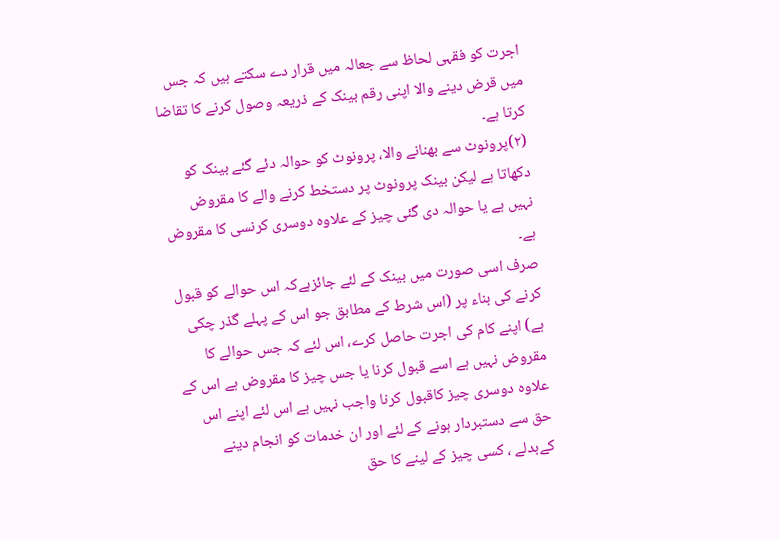اجرت کو فقہی لحاظ سے جعالہ میں قرار دے سکتے ہیں کہ جس میں قرض دینے والا اپنی رقم بینک کے ذریعہ وصول کرنے کا تقاضا کرتا ہے۔
(۲)پرونوٹ سے بھنانے والا، پرونوٹ کو حوالہ دئے گئے بینک کو دکھاتا ہے لیکن بینک پرونوٹ پر دستخط کرنے والے کا مقروض نہیں ہے یا حوالہ دی گئی چیز کے علاوہ دوسری کرنسی کا مقروض ہے۔
صرف اسی صورت میں بینک کے لئے جائزہےکہ اس حوالے کو قبول کرنے کی بناء پر (اس شرط کے مطابق جو اس کے پہلے گذر چکی ہے) اپنے کام کی اجرت حاصل کرے، اس لئے کہ جس حوالے کا مقروض نہیں ہے اسے قبول کرنا یا جس چیز کا مقروض ہے اس کے علاوہ دوسری چیز کاقبول کرنا واجب نہیں ہے اس لئے اپنے اس حق سے دستبردار ہونے کے لئے اور ان خدمات کو انجام دینے کےبدلے ، کسی چیز کے لینے کا حق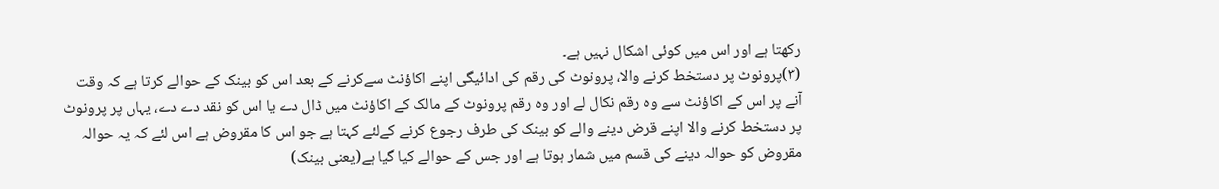رکھتا ہے اور اس میں کوئی اشکال نہیں ہے۔
(۳)پرونوٹ پر دستخط کرنے والا، پرونوٹ کی رقم کی ادائیگی اپنے اکاؤنٹ سےکرنے کے بعد اس کو بینک کے حوالے کرتا ہے کہ وقت آنے پر اس کے اکاؤنٹ سے وہ رقم نکال لے اور وہ رقم پرونوٹ کے مالک کے اکاؤنٹ میں ڈال دے یا اس کو نقد دے دے، یہاں پر پرونوٹ پر دستخط کرنے والا اپنے قرض دینے والے کو بینک کی طرف رجوع کرنے کےلئے کہتا ہے جو اس کا مقروض ہے اس لئے کہ یہ حوالہ مقروض کو حوالہ دینے کی قسم میں شمار ہوتا ہے اور جس کے حوالے کیا گیا ہے(یعنی بینک)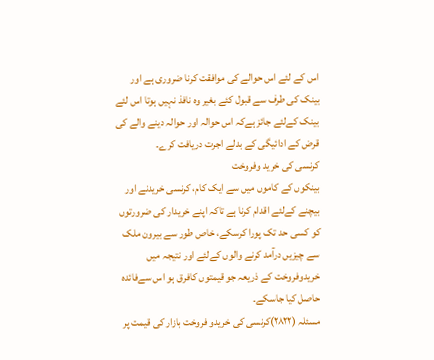اس کے لئے اس حوالے کی موافقت کرنا ضروری ہے اور بینک کی طرف سے قبول کئے بغیر وہ نافذ نہیں ہوتا اس لئے بینک کےلئے جائز ہےکہ اس حوالہ اور حوالہ دینے والے کی قرض کے ادائیگی کے بدلے اجرت دریافت کرے۔
کرنسی کی خرید وفروخت
بینکوں کے کاموں میں سے ایک کام، کرنسی خریدنے اور بیچنے کےلئے اقدام کرنا ہے تاکہ اپنے خریدار کی ضرورتوں کو کسی حد تک پورا کرسکے، خاص طور سے بیرون ملک سے چیزیں درآمد کرنے والوں کےلئے اور نتیجہ میں خریدوفروخت کے ذریعہ جو قیمتوں کافرق ہو اس سےفائدہ حاصل کیا جاسکے۔
مسئلہ (۲۸۲۲)کرنسی کی خریدو فروخت بازار کی قیمت پر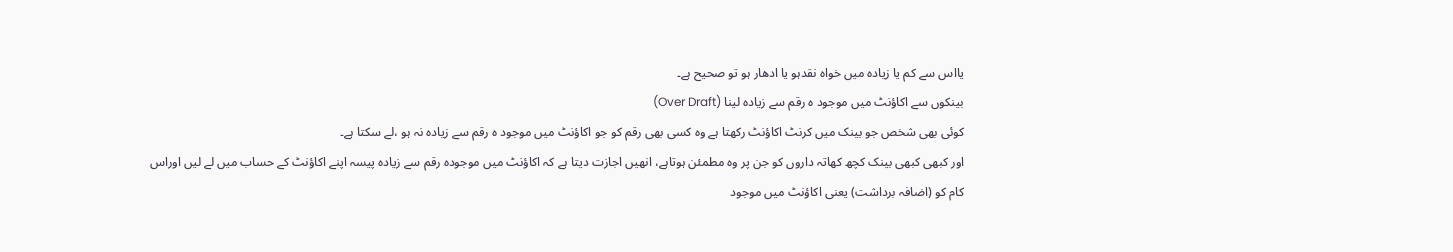یااس سے کم یا زیادہ میں خواہ نقدہو یا ادھار ہو تو صحیح ہے۔
بینکوں سے اکاؤنٹ میں موجود ہ رقم سے زیادہ لینا (Over Draft)
کوئی بھی شخص جو بینک میں کرنٹ اکاؤنٹ رکھتا ہے وہ کسی بھی رقم کو جو اکاؤنٹ میں موجود ہ رقم سے زیادہ نہ ہو ،لے سکتا ہے۔
اور کبھی کبھی بینک کچھ کھاتہ داروں کو جن پر وہ مطمئن ہوتاہے، انھیں اجازت دیتا ہے کہ اکاؤنٹ میں موجودہ رقم سے زیادہ پیسہ اپنے اکاؤنٹ کے حساب میں لے لیں اوراس کام کو (اضافہ برداشت) یعنی اکاؤنٹ میں موجود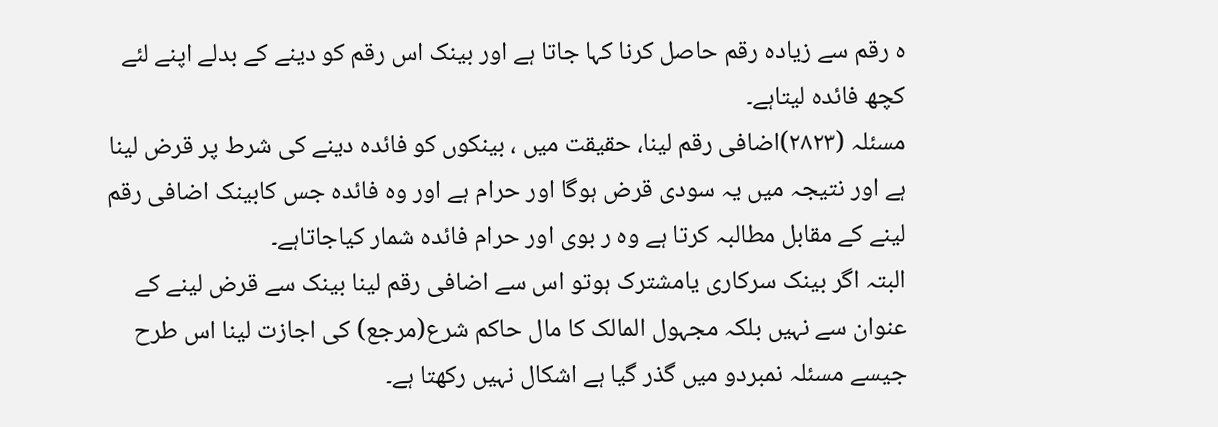ہ رقم سے زیادہ رقم حاصل کرنا کہا جاتا ہے اور بینک اس رقم کو دینے کے بدلے اپنے لئے کچھ فائدہ لیتاہے۔
مسئلہ (۲۸۲۳)اضافی رقم لینا، حقیقت میں ، بینکوں کو فائدہ دینے کی شرط پر قرض لینا ہے اور نتیجہ میں یہ سودی قرض ہوگا اور حرام ہے اور وہ فائدہ جس کابینک اضافی رقم لینے کے مقابل مطالبہ کرتا ہے وہ ر بوی اور حرام فائدہ شمار کیاجاتاہے۔
البتہ اگر بینک سرکاری یامشترک ہوتو اس سے اضافی رقم لینا بینک سے قرض لینے کے عنوان سے نہیں بلکہ مجہول المالک کا مال حاکم شرع(مرجع) کی اجازت لینا اس طرح جیسے مسئلہ نمبردو میں گذر گیا ہے اشکال نہیں رکھتا ہے۔